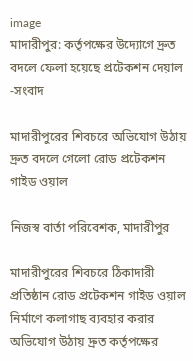image
মাদারীপুর: কর্তৃপক্ষের উদ্যোগে দ্রুত বদলে ফেলা হয়েছে প্রটেকশন দেয়াল -সংবাদ

মাদারীপুরের শিবচরে অভিযোগ উঠায় দ্রুত বদলে গেলো রোড প্রটেকশন গাইড ওয়াল

নিজস্ব বার্তা পরিবেশক, মাদারীপুর

মাদারীপুরের শিবচরে ঠিকাদারী প্রতিষ্ঠান রোড প্রটেকশন গাইড ওয়াল নির্মাণে কলাগাছ ব্যবহার করার অভিযোগ উঠায় দ্রুত কর্তৃপক্ষের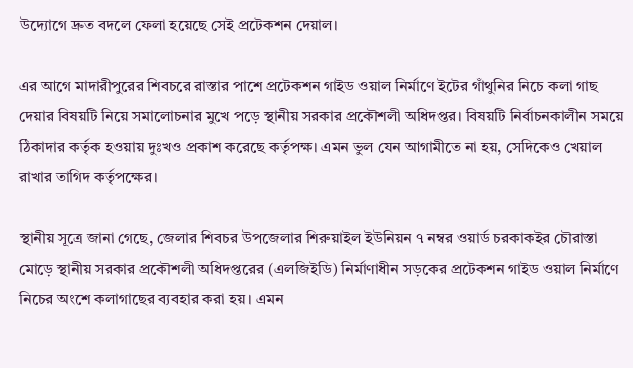উদ্যোগে দ্রুত বদলে ফেলা হয়েছে সেই প্রটেকশন দেয়াল।

এর আগে মাদারীপুরের শিবচরে রাস্তার পাশে প্রটেকশন গাইড ওয়াল নির্মাণে ইটের গাঁথুনির নিচে কলা গাছ দেয়ার বিষয়টি নিয়ে সমালোচনার মুখে পড়ে স্থানীয় সরকার প্রকৌশলী অধিদপ্তর। বিষয়টি নির্বাচনকালীন সময়ে ঠিকাদার কর্তৃক হওয়ায় দুঃখও প্রকাশ করেছে কর্তৃপক্ষ। এমন ভুল যেন আগামীতে না হয়, সেদিকেও খেয়াল রাখার তাগিদ কর্তৃপক্ষের।

স্থানীয় সূত্রে জানা গেছে, জেলার শিবচর উপজেলার শিরুয়াইল ইউনিয়ন ৭ নম্বর ওয়ার্ড চরকাকইর চৌরাস্তা মোড়ে স্থানীয় সরকার প্রকৌশলী অধিদপ্তরের (এলজিইডি) নির্মাণাধীন সড়কের প্রটেকশন গাইড ওয়াল নির্মাণে নিচের অংশে কলাগাছের ব্যবহার করা হয়। এমন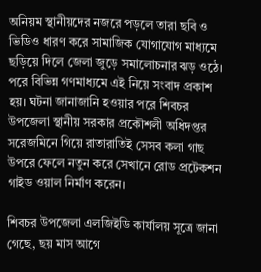অনিয়ম স্থানীয়দের নজরে পড়লে তারা ছবি ও ভিডিও ধারণ করে সামাজিক যোগাযোগ মাধ্যমে ছড়িয়ে দিলে জেলা জুড়ে সমালোচনার ঝড় ওঠে। পরে বিভিন্ন গণমাধ্যমে এই নিয়ে সংবাদ প্রকাশ হয়। ঘটনা জানাজানি হওয়ার পরে শিবচর উপজেলা স্থানীয় সরকার প্রকৌশলী অধিদপ্তর সরেজমিনে গিয়ে রাতারাতিই সেসব কলা গাছ উপরে ফেলে নতুন করে সেখানে রোড প্রটেকশন গাইড ওয়াল নির্মাণ করেন।

শিবচর উপজেলা এলজিইডি কার্যালয় সূত্রে জানা গেছে, ছয় মাস আগে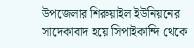উপজেলার শিরুয়াইল ইউনিয়নের সাদেকাবাদ হয়ে সিপাইকান্দি থেকে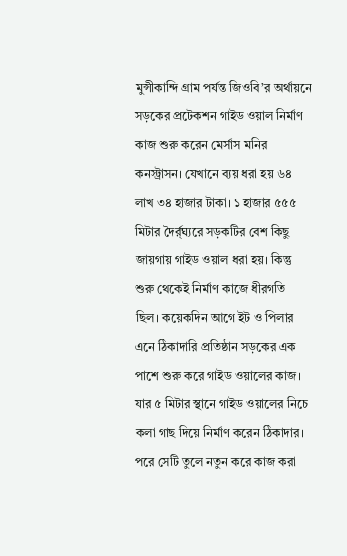মুন্সীকান্দি গ্রাম পর্যন্ত জিওবি’র অর্থায়নে সড়কের প্রটেকশন গাইড ওয়াল নির্মাণ কাজ শুরু করেন মের্সাস মনির কনস্ট্রাসন। যেখানে ব্যয় ধরা হয় ৬৪ লাখ ৩৪ হাজার টাকা। ১ হাজার ৫৫৫ মিটার দৈর্র্ঘ্যরে সড়কটির বেশ কিছু জায়গায় গাইড ওয়াল ধরা হয়। কিন্তু শুরু থেকেই নির্মাণ কাজে ধীরগতি ছিল। কয়েকদিন আগে ইট ও পিলার এনে ঠিকাদারি প্রতিষ্ঠান সড়কের এক পাশে শুরু করে গাইড ওয়ালের কাজ। যার ৫ মিটার স্থানে গাইড ওয়ালের নিচে কলা গাছ দিয়ে নির্মাণ করেন ঠিকাদার। পরে সেটি তুলে নতুন করে কাজ করা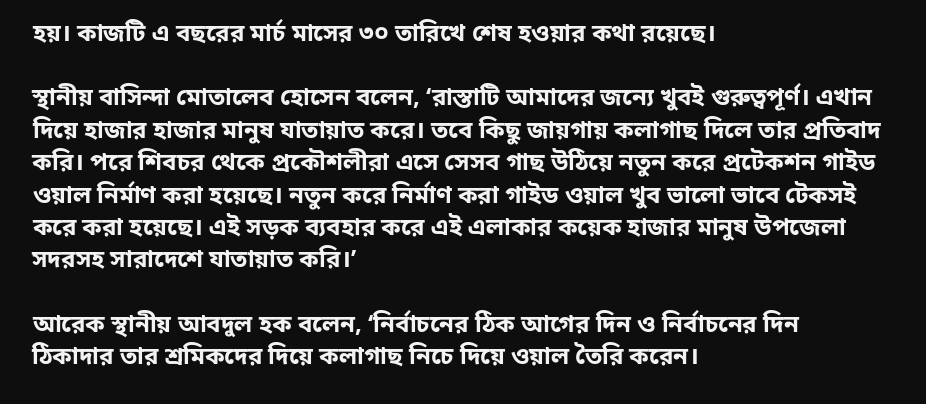হয়। কাজটি এ বছরের মার্চ মাসের ৩০ তারিখে শেষ হওয়ার কথা রয়েছে।

স্থানীয় বাসিন্দা মোতালেব হোসেন বলেন, ‘রাস্তাটি আমাদের জন্যে খুবই গুরুত্বপূর্ণ। এখান দিয়ে হাজার হাজার মানুষ যাতায়াত করে। তবে কিছু জায়গায় কলাগাছ দিলে তার প্রতিবাদ করি। পরে শিবচর থেকে প্রকৌশলীরা এসে সেসব গাছ উঠিয়ে নতুন করে প্রটেকশন গাইড ওয়াল নির্মাণ করা হয়েছে। নতুন করে নির্মাণ করা গাইড ওয়াল খুব ভালো ভাবে টেকসই করে করা হয়েছে। এই সড়ক ব্যবহার করে এই এলাকার কয়েক হাজার মানুষ উপজেলা সদরসহ সারাদেশে যাতায়াত করি।’

আরেক স্থানীয় আবদুল হক বলেন, ‘নির্বাচনের ঠিক আগের দিন ও নির্বাচনের দিন ঠিকাদার তার শ্রমিকদের দিয়ে কলাগাছ নিচে দিয়ে ওয়াল তৈরি করেন।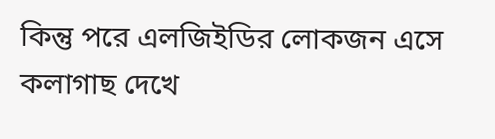কিন্তু পরে এলজিইডির লোকজন এসে কলাগাছ দেখে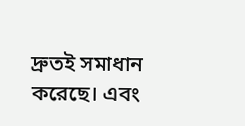দ্রুতই সমাধান করেছে। এবং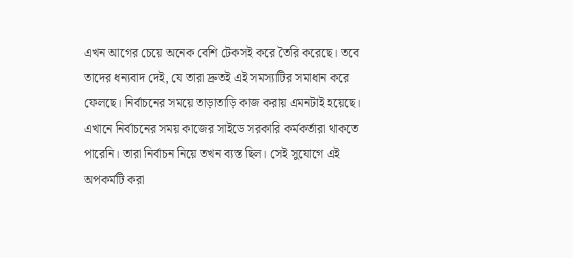এখন আগের চেয়ে অনেক বেশি টেকসই করে তৈরি করেছে। তবে তাদের ধন্যবাদ দেই, যে তারা দ্রুতই এই সমস্যাটির সমাধান করে ফেলছে। নির্বাচনের সময়ে তাড়াতাড়ি কাজ করায় এমনটাই হয়েছে। এখানে নির্বাচনের সময় কাজের সাইডে সরকারি কর্মকর্তারা থাকতে পারেনি। তারা নির্বাচন নিয়ে তখন ব্যস্ত ছিল। সেই সুযোগে এই অপকর্মটি করা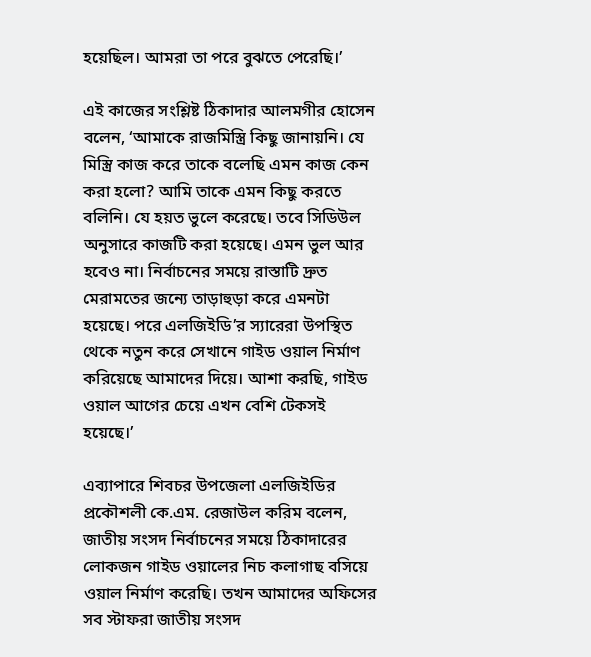হয়েছিল। আমরা তা পরে বুঝতে পেরেছি।’

এই কাজের সংশ্লিষ্ট ঠিকাদার আলমগীর হোসেন বলেন, ‘আমাকে রাজমিস্ত্রি কিছু জানায়নি। যে মিস্ত্রি কাজ করে তাকে বলেছি এমন কাজ কেন করা হলো? আমি তাকে এমন কিছু করতে বলিনি। যে হয়ত ভুলে করেছে। তবে সিডিউল অনুসারে কাজটি করা হয়েছে। এমন ভুল আর হবেও না। নির্বাচনের সময়ে রাস্তাটি দ্রুত মেরামতের জন্যে তাড়াহুড়া করে এমনটা হয়েছে। পরে এলজিইডি’র স্যারেরা উপস্থিত থেকে নতুন করে সেখানে গাইড ওয়াল নির্মাণ করিয়েছে আমাদের দিয়ে। আশা করছি, গাইড ওয়াল আগের চেয়ে এখন বেশি টেকসই হয়েছে।’

এব্যাপারে শিবচর উপজেলা এলজিইডির প্রকৌশলী কে.এম. রেজাউল করিম বলেন, জাতীয় সংসদ নির্বাচনের সময়ে ঠিকাদারের লোকজন গাইড ওয়ালের নিচ কলাগাছ বসিয়ে ওয়াল নির্মাণ করেছি। তখন আমাদের অফিসের সব স্টাফরা জাতীয় সংসদ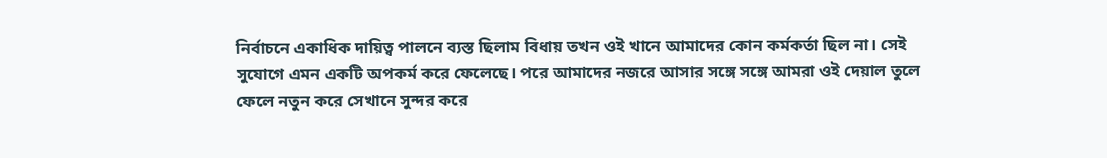নির্বাচনে একাধিক দায়িত্ব পালনে ব্যস্ত ছিলাম বিধায় তখন ওই খানে আমাদের কোন কর্মকর্তা ছিল না। সেই সুযোগে এমন একটি অপকর্ম করে ফেলেছে। পরে আমাদের নজরে আসার সঙ্গে সঙ্গে আমরা ওই দেয়াল তুলে ফেলে নতুন করে সেখানে সুন্দর করে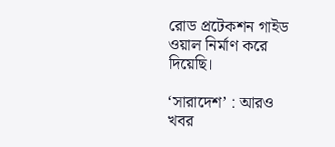রোড প্রটেকশন গাইড ওয়াল নির্মাণ করে দিয়েছি।

‘সারাদেশ’ : আরও খবর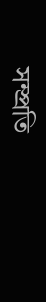সম্প্রতি